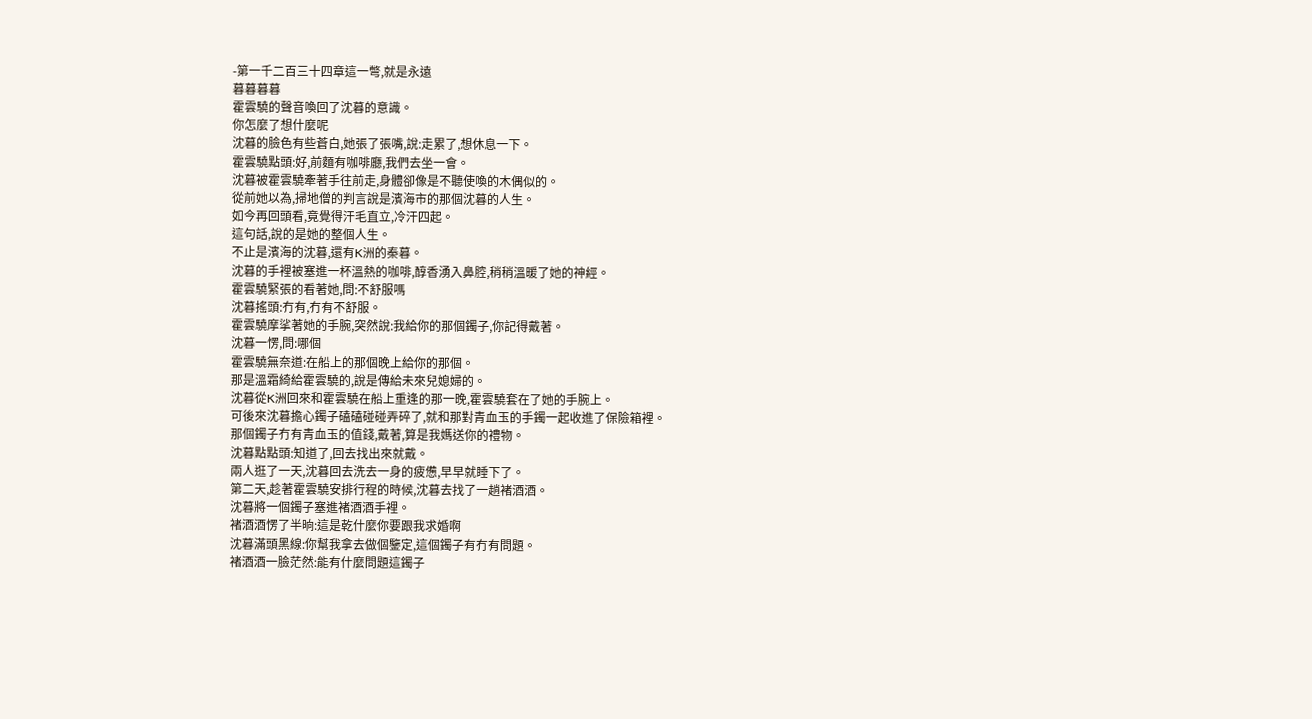-第一千二百三十四章這一彆,就是永遠
暮暮暮暮
霍雲驍的聲音喚回了沈暮的意識。
你怎麼了想什麼呢
沈暮的臉色有些蒼白,她張了張嘴,說:走累了,想休息一下。
霍雲驍點頭:好,前麵有咖啡廳,我們去坐一會。
沈暮被霍雲驍牽著手往前走,身體卻像是不聽使喚的木偶似的。
從前她以為,掃地僧的判言說是濱海市的那個沈暮的人生。
如今再回頭看,竟覺得汗毛直立,冷汗四起。
這句話,說的是她的整個人生。
不止是濱海的沈暮,還有K洲的秦暮。
沈暮的手裡被塞進一杯溫熱的咖啡,醇香湧入鼻腔,稍稍溫暖了她的神經。
霍雲驍緊張的看著她,問:不舒服嗎
沈暮搖頭:冇有,冇有不舒服。
霍雲驍摩挲著她的手腕,突然說:我給你的那個鐲子,你記得戴著。
沈暮一愣,問:哪個
霍雲驍無奈道:在船上的那個晚上給你的那個。
那是溫霜綺給霍雲驍的,說是傳給未來兒媳婦的。
沈暮從K洲回來和霍雲驍在船上重逢的那一晚,霍雲驍套在了她的手腕上。
可後來沈暮擔心鐲子磕磕碰碰弄碎了,就和那對青血玉的手鐲一起收進了保險箱裡。
那個鐲子冇有青血玉的值錢,戴著,算是我媽送你的禮物。
沈暮點點頭:知道了,回去找出來就戴。
兩人逛了一天,沈暮回去洗去一身的疲憊,早早就睡下了。
第二天,趁著霍雲驍安排行程的時候,沈暮去找了一趟褚酒酒。
沈暮將一個鐲子塞進褚酒酒手裡。
褚酒酒愣了半晌:這是乾什麼你要跟我求婚啊
沈暮滿頭黑線:你幫我拿去做個鑒定,這個鐲子有冇有問題。
褚酒酒一臉茫然:能有什麼問題這鐲子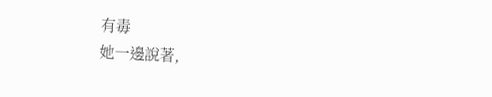有毒
她一邊說著,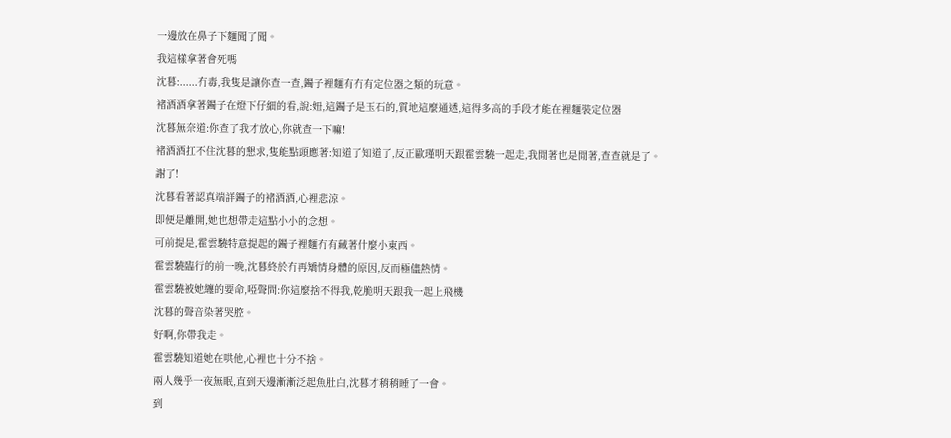一邊放在鼻子下麵聞了聞。
我這樣拿著會死嗎
沈暮:......冇毒,我隻是讓你查一查,鐲子裡麵有冇有定位器之類的玩意。
褚酒酒拿著鐲子在燈下仔細的看,說:妞,這鐲子是玉石的,質地這麼通透,這得多高的手段才能在裡麵裝定位器
沈暮無奈道:你查了我才放心,你就查一下嘛!
褚酒酒扛不住沈暮的懇求,隻能點頭應著:知道了知道了,反正歐瑾明天跟霍雲驍一起走,我閒著也是閒著,查查就是了。
謝了!
沈暮看著認真端詳鐲子的褚酒酒,心裡悲涼。
即便是離開,她也想帶走這點小小的念想。
可前提是,霍雲驍特意提起的鐲子裡麵冇有藏著什麼小東西。
霍雲驍臨行的前一晚,沈暮終於冇再矯情身體的原因,反而極儘熱情。
霍雲驍被她纏的要命,啞聲問:你這麼捨不得我,乾脆明天跟我一起上飛機
沈暮的聲音染著哭腔。
好啊,你帶我走。
霍雲驍知道她在哄他,心裡也十分不捨。
兩人幾乎一夜無眠,直到天邊漸漸泛起魚肚白,沈暮才稍稍睡了一會。
到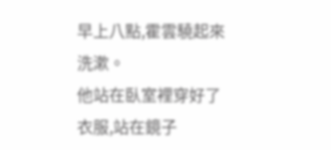早上八點,霍雲驍起來洗漱。
他站在臥室裡穿好了衣服,站在鏡子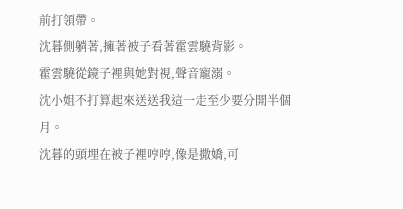前打領帶。
沈暮側躺著,擁著被子看著霍雲驍背影。
霍雲驍從鏡子裡與她對視,聲音寵溺。
沈小姐不打算起來送送我這一走至少要分開半個月。
沈暮的頭埋在被子裡哼哼,像是撒嬌,可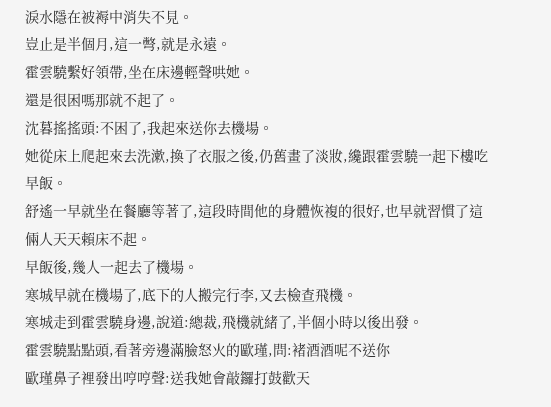淚水隱在被褥中消失不見。
豈止是半個月,這一彆,就是永遠。
霍雲驍繫好領帶,坐在床邊輕聲哄她。
還是很困嗎那就不起了。
沈暮搖搖頭:不困了,我起來送你去機場。
她從床上爬起來去洗漱,換了衣服之後,仍舊畫了淡妝,纔跟霍雲驍一起下樓吃早飯。
舒遙一早就坐在餐廳等著了,這段時間他的身體恢複的很好,也早就習慣了這倆人天天賴床不起。
早飯後,幾人一起去了機場。
寒城早就在機場了,底下的人搬完行李,又去檢查飛機。
寒城走到霍雲驍身邊,說道:總裁,飛機就緒了,半個小時以後出發。
霍雲驍點點頭,看著旁邊滿臉怒火的歐瑾,問:褚酒酒呢不送你
歐瑾鼻子裡發出哼哼聲:送我她會敲鑼打鼓歡天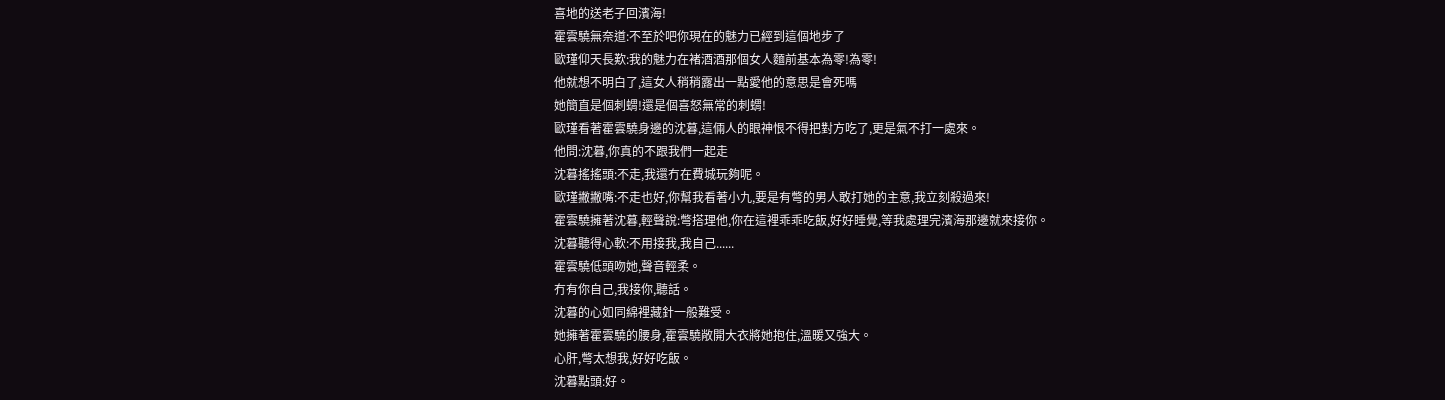喜地的送老子回濱海!
霍雲驍無奈道:不至於吧你現在的魅力已經到這個地步了
歐瑾仰天長歎:我的魅力在褚酒酒那個女人麵前基本為零!為零!
他就想不明白了,這女人稍稍露出一點愛他的意思是會死嗎
她簡直是個刺蝟!還是個喜怒無常的刺蝟!
歐瑾看著霍雲驍身邊的沈暮,這倆人的眼神恨不得把對方吃了,更是氣不打一處來。
他問:沈暮,你真的不跟我們一起走
沈暮搖搖頭:不走,我還冇在費城玩夠呢。
歐瑾撇撇嘴:不走也好,你幫我看著小九,要是有彆的男人敢打她的主意,我立刻殺過來!
霍雲驍擁著沈暮,輕聲說:彆搭理他,你在這裡乖乖吃飯,好好睡覺,等我處理完濱海那邊就來接你。
沈暮聽得心軟:不用接我,我自己......
霍雲驍低頭吻她,聲音輕柔。
冇有你自己,我接你,聽話。
沈暮的心如同綿裡藏針一般難受。
她擁著霍雲驍的腰身,霍雲驍敞開大衣將她抱住,溫暖又強大。
心肝,彆太想我,好好吃飯。
沈暮點頭:好。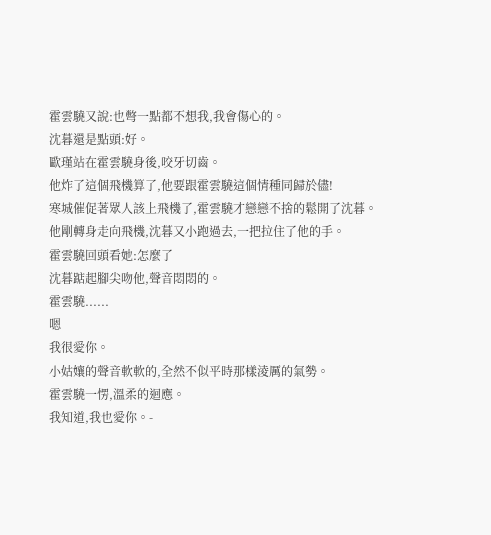霍雲驍又說:也彆一點都不想我,我會傷心的。
沈暮還是點頭:好。
歐瑾站在霍雲驍身後,咬牙切齒。
他炸了這個飛機算了,他要跟霍雲驍這個情種同歸於儘!
寒城催促著眾人該上飛機了,霍雲驍才戀戀不捨的鬆開了沈暮。
他剛轉身走向飛機,沈暮又小跑過去,一把拉住了他的手。
霍雲驍回頭看她:怎麼了
沈暮踮起腳尖吻他,聲音悶悶的。
霍雲驍......
嗯
我很愛你。
小姑孃的聲音軟軟的,全然不似平時那樣淩厲的氣勢。
霍雲驍一愣,溫柔的迴應。
我知道,我也愛你。-